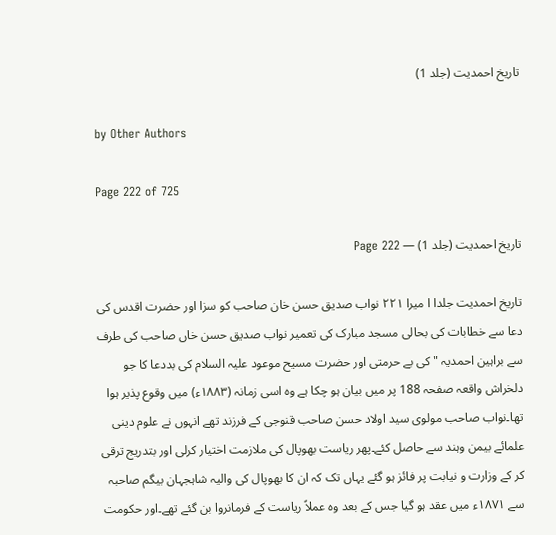تاریخ احمدیت (جلد 1)

by Other Authors

Page 222 of 725

تاریخ احمدیت (جلد 1) — Page 222

تاریخ احمدیت جلدا ا میرا ۲۲۱ نواب صدیق حسن خان صاحب کو سزا اور حضرت اقدس کی دعا سے خطابات کی بحالی مسجد مبارک کی تعمیر نواب صدیق حسن خاں صاحب کی طرف سے براہین احمدیہ " کی بے حرمتی اور حضرت مسیح موعود علیہ السلام کی بددعا کا جو دلخراش واقعہ صفحہ 188 پر میں بیان ہو چکا ہے وہ اسی زمانہ (۱۸۸۳ء) میں وقوع پذیر ہوا تھا۔نواب صاحب مولوی سید اولاد حسن صاحب قنوجی کے فرزند تھے انہوں نے علوم دینی علمائے بیمن وہند سے حاصل کئے۔پھر ریاست بھوپال کی ملازمت اختیار کرلی اور بتدریج ترقی کر کے وزارت و نیابت پر فائز ہو گئے یہاں تک کہ ان کا بھوپال کی والیہ شاہجہان بیگم صاحبہ سے ۱۸۷۱ء میں عقد ہو گیا جس کے بعد وہ عملاً ریاست کے فرمانروا بن گئے تھے۔اور حکومت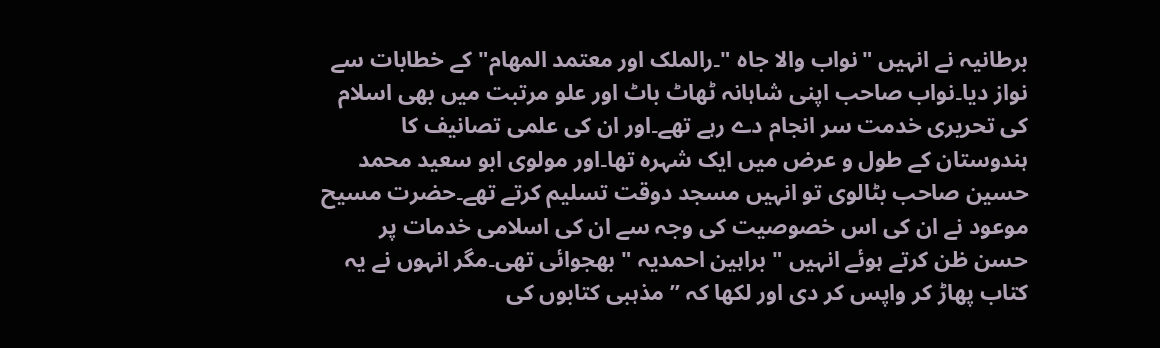برطانیہ نے انہیں "نواب والا جاہ "۔رالملک اور معتمد المهام" کے خطابات سے نواز دیا۔نواب صاحب اپنی شاہانہ ٹھاٹ باٹ اور علو مرتبت میں بھی اسلام کی تحریری خدمت سر انجام دے رہے تھے۔اور ان کی علمی تصانیف کا ہندوستان کے طول و عرض میں ایک شہرہ تھا۔اور مولوی ابو سعید محمد حسین صاحب بٹالوی تو انہیں مسجد دوقت تسلیم کرتے تھے۔حضرت مسیح موعود نے ان کی اس خصوصیت کی وجہ سے ان کی اسلامی خدمات پر حسن ظن کرتے ہوئے انہیں " براہین احمدیہ " بھجوائی تھی۔مگر انہوں نے یہ کتاب پھاڑ کر واپس کر دی اور لکھا کہ ”مذہبی کتابوں کی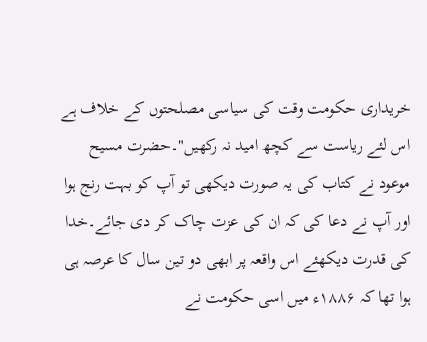خریداری حکومت وقت کی سیاسی مصلحتوں کے خلاف ہے اس لئے ریاست سے کچھ امید نہ رکھیں"۔حضرت مسیح موعود نے کتاب کی یہ صورت دیکھی تو آپ کو بہت رنج ہوا اور آپ نے دعا کی کہ ان کی عزت چاک کر دی جائے۔خدا کی قدرت دیکھئے اس واقعہ پر ابھی دو تین سال کا عرصہ ہی ہوا تھا کہ ۱۸۸۶ء میں اسی حکومت نے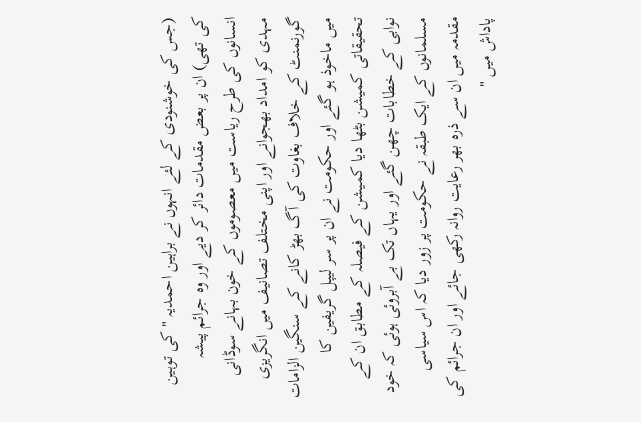(جس کی خوشنودی کے لئے انہوں نے براہین احمدیہ " کی توہین کی تھی) ان پر بعض مقدمات دائر کر دیے اور وہ جرائم پیشہ انسانوں کی طرح ریاست میں معصوموں کے خون بہانے سوڈانی مہدی کو امداد بھجوانے اور اپنی مختلف تصانیف میں انگریزی گورنمنٹ کے خلاف بغاوت کی آگ بھڑ کانے کے سنگین الزامات میں ماخوذ ہو گئے اور حکومت نے ان پر سر لیپل گریفین کا تحقیقاتی کمیشن بٹھا دیا کمیشن کے فیصلہ کے مطابق ان کے نوابی کے خطابات چھن گئے اور یہاں تک بے آبروئی ہوئی کہ خود مسلمانوں کے ایک طبقہ نے حکومت پر زور دیا کہ اس سیاسی مقدمہ میں ان سے ذرہ بھر رعایت روانہ رکھی جائے اور ان جرائم کی پاداش میں "